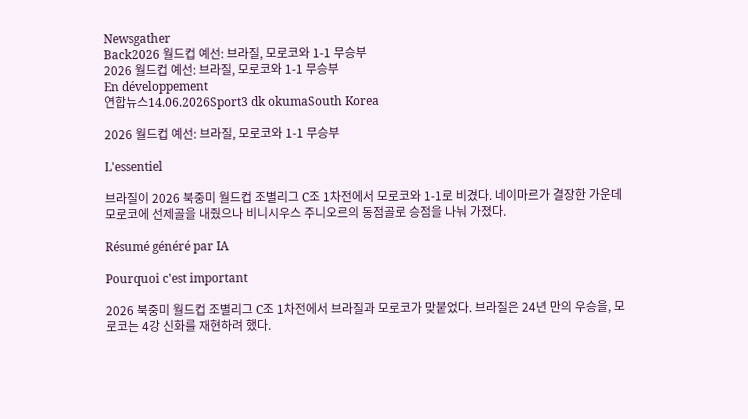Newsgather
Back2026 월드컵 예선: 브라질, 모로코와 1-1 무승부
2026 월드컵 예선: 브라질, 모로코와 1-1 무승부
En développement
연합뉴스14.06.2026Sport3 dk okumaSouth Korea

2026 월드컵 예선: 브라질, 모로코와 1-1 무승부

L'essentiel

브라질이 2026 북중미 월드컵 조별리그 C조 1차전에서 모로코와 1-1로 비겼다. 네이마르가 결장한 가운데 모로코에 선제골을 내줬으나 비니시우스 주니오르의 동점골로 승점을 나눠 가졌다.

Résumé généré par IA

Pourquoi c'est important

2026 북중미 월드컵 조별리그 C조 1차전에서 브라질과 모로코가 맞붙었다. 브라질은 24년 만의 우승을, 모로코는 4강 신화를 재현하려 했다.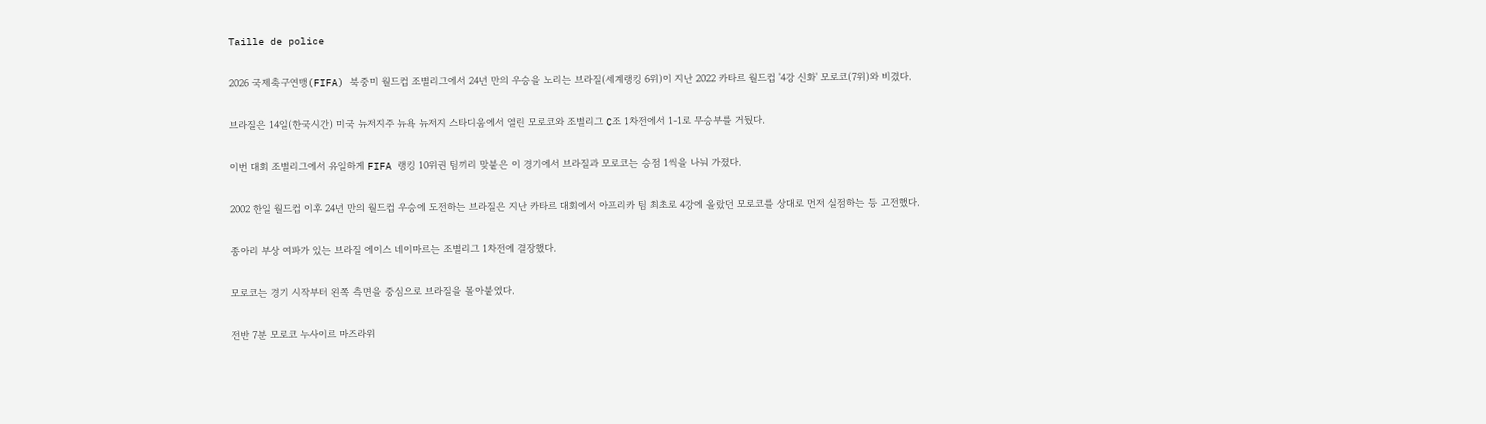Taille de police

2026 국제축구연맹(FIFA) 북중미 월드컵 조별리그에서 24년 만의 우승을 노리는 브라질(세계랭킹 6위)이 지난 2022 카타르 월드컵 '4강 신화' 모로코(7위)와 비겼다.

브라질은 14일(한국시간) 미국 뉴저지주 뉴욕 뉴저지 스타디움에서 열린 모로코와 조별리그 C조 1차전에서 1-1로 무승부를 거뒀다.

이번 대회 조별리그에서 유일하게 FIFA 랭킹 10위권 팀끼리 맞붙은 이 경기에서 브라질과 모로코는 승점 1씩을 나눠 가졌다.

2002 한일 월드컵 이후 24년 만의 월드컵 우승에 도전하는 브라질은 지난 카타르 대회에서 아프리카 팀 최초로 4강에 올랐던 모로코를 상대로 먼저 실점하는 등 고전했다.

종아리 부상 여파가 있는 브라질 에이스 네이마르는 조별리그 1차전에 결장했다.

모로코는 경기 시작부터 왼쪽 측면을 중심으로 브라질을 몰아붙였다.

전반 7분 모로코 누사이르 마즈라위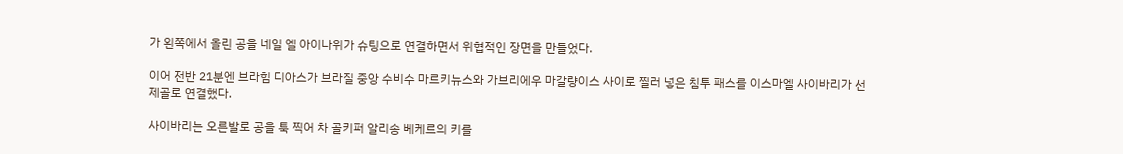가 왼쪽에서 올린 공을 네일 엘 아이나위가 슈팅으로 연결하면서 위협적인 장면을 만들었다.

이어 전반 21분엔 브라힘 디아스가 브라질 중앙 수비수 마르키뉴스와 가브리에우 마갈량이스 사이로 찔러 넣은 침투 패스를 이스마엘 사이바리가 선제골로 연결했다.

사이바리는 오른발로 공을 툭 찍어 차 골키퍼 알리송 베케르의 키를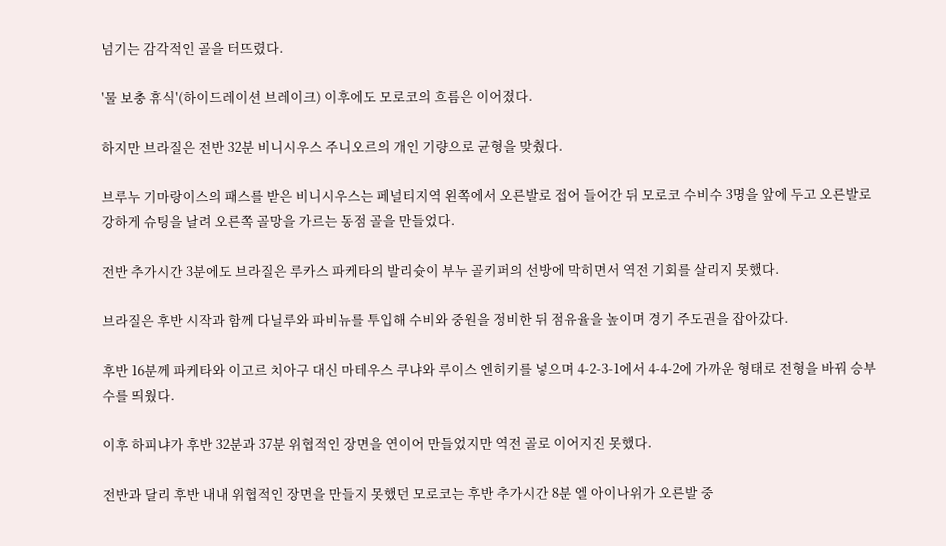넘기는 감각적인 골을 터뜨렸다.

'물 보충 휴식'(하이드레이션 브레이크) 이후에도 모로코의 흐름은 이어졌다.

하지만 브라질은 전반 32분 비니시우스 주니오르의 개인 기량으로 균형을 맞췄다.

브루누 기마랑이스의 패스를 받은 비니시우스는 페널티지역 왼쪽에서 오른발로 접어 들어간 뒤 모로코 수비수 3명을 앞에 두고 오른발로 강하게 슈팅을 날려 오른쪽 골망을 가르는 동점 골을 만들었다.

전반 추가시간 3분에도 브라질은 루카스 파케타의 발리슛이 부누 골키퍼의 선방에 막히면서 역전 기회를 살리지 못했다.

브라질은 후반 시작과 함께 다닐루와 파비뉴를 투입해 수비와 중원을 정비한 뒤 점유율을 높이며 경기 주도권을 잡아갔다.

후반 16분께 파케타와 이고르 치아구 대신 마테우스 쿠냐와 루이스 엔히키를 넣으며 4-2-3-1에서 4-4-2에 가까운 형태로 전형을 바꿔 승부수를 띄웠다.

이후 하피냐가 후반 32분과 37분 위협적인 장면을 연이어 만들었지만 역전 골로 이어지진 못했다.

전반과 달리 후반 내내 위협적인 장면을 만들지 못했던 모로코는 후반 추가시간 8분 엘 아이나위가 오른발 중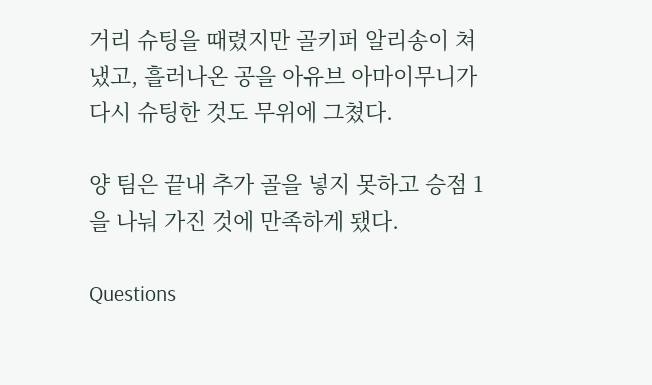거리 슈팅을 때렸지만 골키퍼 알리송이 쳐냈고, 흘러나온 공을 아유브 아마이무니가 다시 슈팅한 것도 무위에 그쳤다.

양 팀은 끝내 추가 골을 넣지 못하고 승점 1을 나눠 가진 것에 만족하게 됐다.

Questions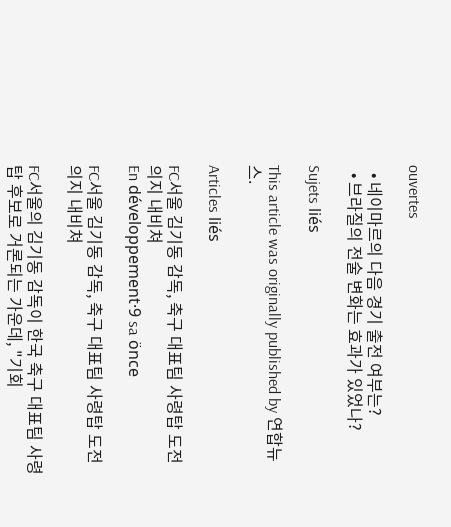ouvertes

  • 네이마르의 다음 경기 출전 여부는?
  • 브라질의 전술 변화는 효과가 있었나?

Sujets liés

This article was originally published by 연합뉴스.

Articles liés

FC서울 김기동 감독, 축구 대표팀 사령탑 도전 의지 내비쳐
En développement·9 sa önce

FC서울 김기동 감독, 축구 대표팀 사령탑 도전 의지 내비쳐

FC서울의 김기동 감독이 한국 축구 대표팀 사령탑 후보로 거론되는 가운데, "기회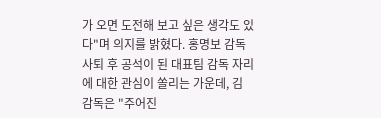가 오면 도전해 보고 싶은 생각도 있다"며 의지를 밝혔다. 홍명보 감독 사퇴 후 공석이 된 대표팀 감독 자리에 대한 관심이 쏠리는 가운데, 김 감독은 "주어진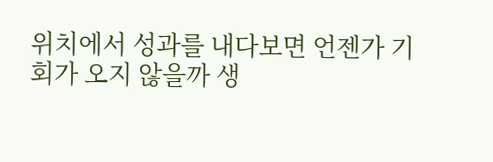위치에서 성과를 내다보면 언젠가 기회가 오지 않을까 생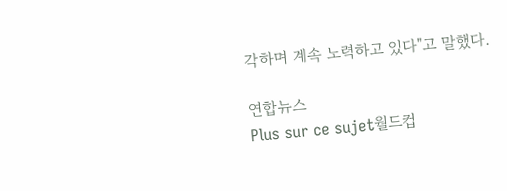각하며 계속 노력하고 있다"고 말했다.

연합뉴스
Plus sur ce sujet월드컵